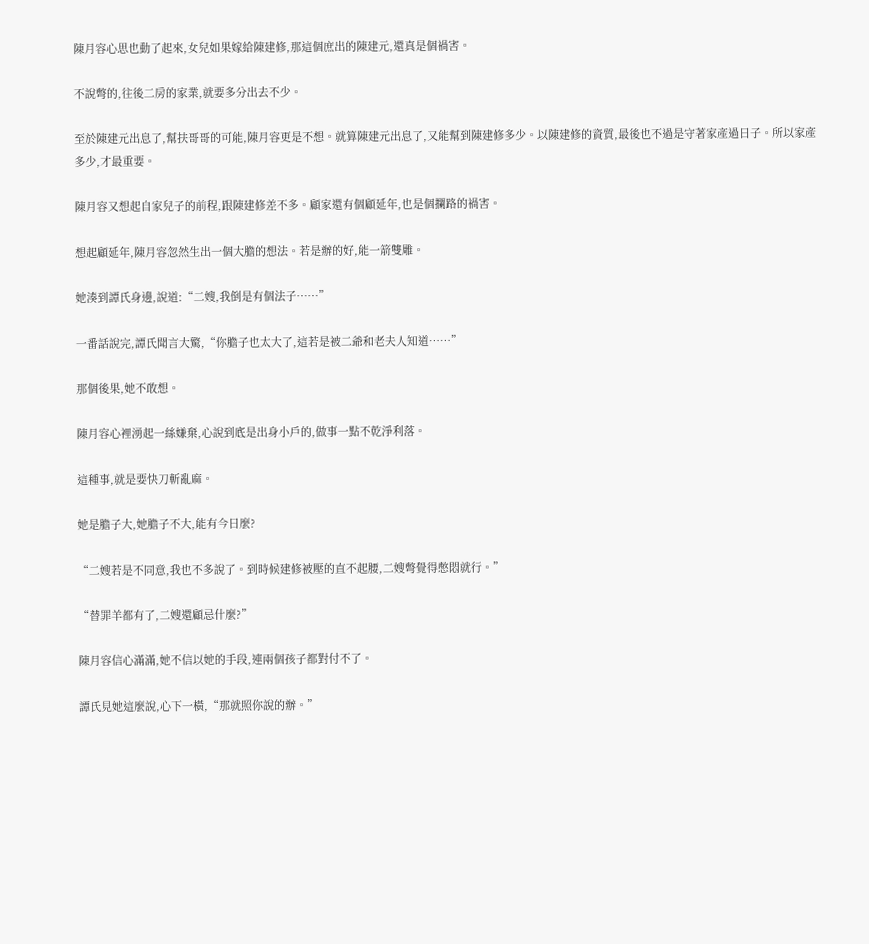陳月容心思也動了起來,女兒如果嫁給陳建修,那這個庶出的陳建元,還真是個禍害。

不說彆的,往後二房的家業,就要多分出去不少。

至於陳建元出息了,幫扶哥哥的可能,陳月容更是不想。就算陳建元出息了,又能幫到陳建修多少。以陳建修的資質,最後也不過是守著家產過日子。所以家產多少,才最重要。

陳月容又想起自家兒子的前程,跟陳建修差不多。顧家還有個顧延年,也是個攔路的禍害。

想起顧延年,陳月容忽然生出一個大膽的想法。若是辦的好,能一箭雙雕。

她湊到譚氏身邊,說道:“二嫂,我倒是有個法子……”

一番話說完,譚氏聞言大驚,“你膽子也太大了,這若是被二爺和老夫人知道……”

那個後果,她不敢想。

陳月容心裡湧起一絲嫌棄,心說到底是出身小戶的,做事一點不乾淨利落。

這種事,就是要快刀斬亂麻。

她是膽子大,她膽子不大,能有今日麼?

“二嫂若是不同意,我也不多說了。到時候建修被壓的直不起腰,二嫂彆覺得憋悶就行。”

“替罪羊都有了,二嫂還顧忌什麼?”

陳月容信心滿滿,她不信以她的手段,連兩個孩子都對付不了。

譚氏見她這麼說,心下一橫,“那就照你說的辦。”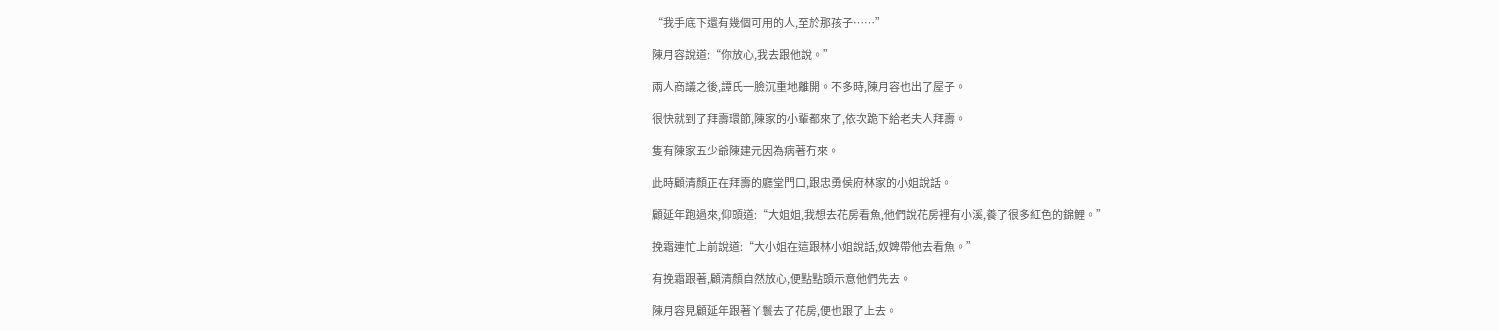“我手底下還有幾個可用的人,至於那孩子……”

陳月容說道:“你放心,我去跟他說。”

兩人商議之後,譚氏一臉沉重地離開。不多時,陳月容也出了屋子。

很快就到了拜壽環節,陳家的小輩都來了,依次跪下給老夫人拜壽。

隻有陳家五少爺陳建元因為病著冇來。

此時顧清顏正在拜壽的廳堂門口,跟忠勇侯府林家的小姐說話。

顧延年跑過來,仰頭道:“大姐姐,我想去花房看魚,他們說花房裡有小溪,養了很多紅色的錦鯉。”

挽霜連忙上前說道:“大小姐在這跟林小姐說話,奴婢帶他去看魚。”

有挽霜跟著,顧清顏自然放心,便點點頭示意他們先去。

陳月容見顧延年跟著丫鬟去了花房,便也跟了上去。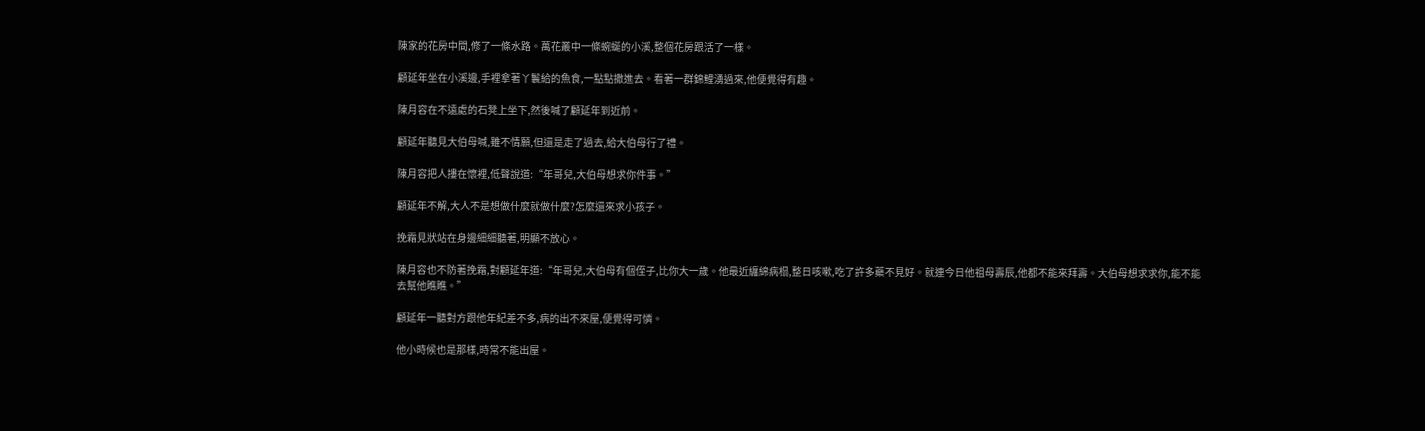陳家的花房中間,修了一條水路。萬花叢中一條蜿蜒的小溪,整個花房跟活了一樣。

顧延年坐在小溪邊,手裡拿著丫鬟給的魚食,一點點撒進去。看著一群錦鯉湧過來,他便覺得有趣。

陳月容在不遠處的石凳上坐下,然後喊了顧延年到近前。

顧延年聽見大伯母喊,雖不情願,但還是走了過去,給大伯母行了禮。

陳月容把人摟在懷裡,低聲說道:“年哥兒,大伯母想求你件事。”

顧延年不解,大人不是想做什麼就做什麼?怎麼還來求小孩子。

挽霜見狀站在身邊細細聽著,明顯不放心。

陳月容也不防著挽霜,對顧延年道:“年哥兒,大伯母有個侄子,比你大一歲。他最近纏綿病榻,整日咳嗽,吃了許多藥不見好。就連今日他祖母壽辰,他都不能來拜壽。大伯母想求求你,能不能去幫他瞧瞧。”

顧延年一聽對方跟他年紀差不多,病的出不來屋,便覺得可憐。

他小時候也是那樣,時常不能出屋。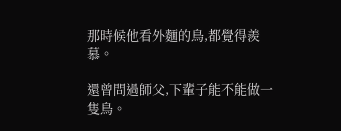那時候他看外麵的鳥,都覺得羨慕。

還曾問過師父,下輩子能不能做一隻鳥。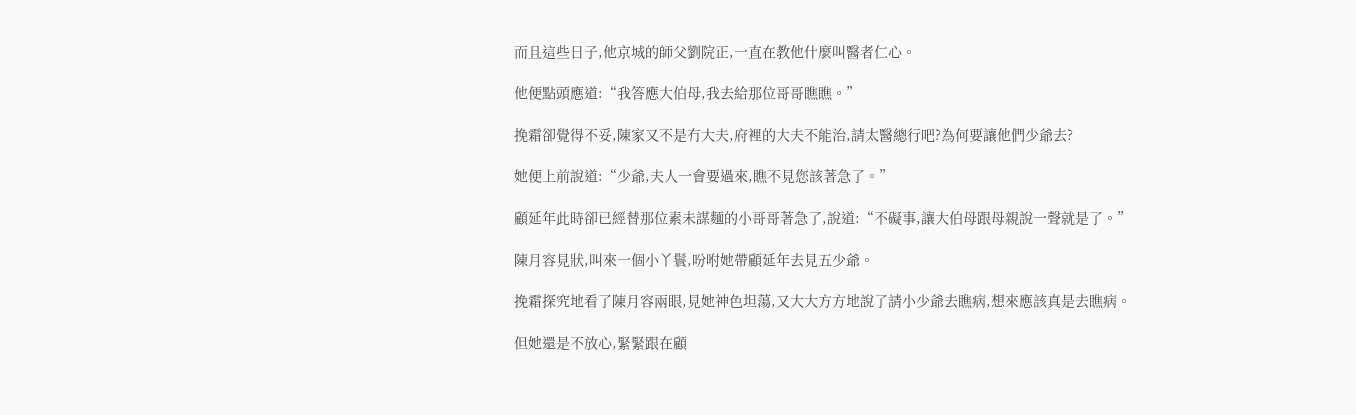而且這些日子,他京城的師父劉院正,一直在教他什麼叫醫者仁心。

他便點頭應道:“我答應大伯母,我去給那位哥哥瞧瞧。”

挽霜卻覺得不妥,陳家又不是冇大夫,府裡的大夫不能治,請太醫總行吧?為何要讓他們少爺去?

她便上前說道:“少爺,夫人一會要過來,瞧不見您該著急了。”

顧延年此時卻已經替那位素未謀麵的小哥哥著急了,說道:“不礙事,讓大伯母跟母親說一聲就是了。”

陳月容見狀,叫來一個小丫鬟,吩咐她帶顧延年去見五少爺。

挽霜探究地看了陳月容兩眼,見她神色坦蕩,又大大方方地說了請小少爺去瞧病,想來應該真是去瞧病。

但她還是不放心,緊緊跟在顧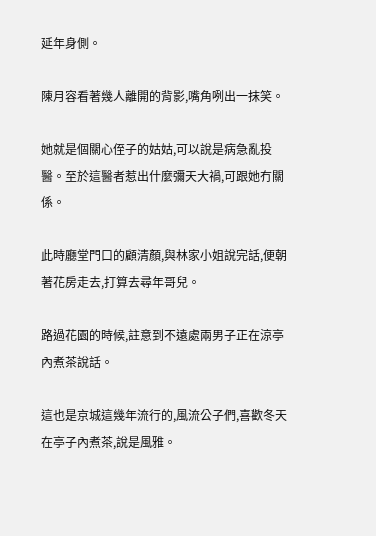延年身側。

陳月容看著幾人離開的背影,嘴角咧出一抹笑。

她就是個關心侄子的姑姑,可以說是病急亂投醫。至於這醫者惹出什麼彌天大禍,可跟她冇關係。

此時廳堂門口的顧清顏,與林家小姐說完話,便朝著花房走去,打算去尋年哥兒。

路過花園的時候,註意到不遠處兩男子正在涼亭內煮茶說話。

這也是京城這幾年流行的,風流公子們,喜歡冬天在亭子內煮茶,說是風雅。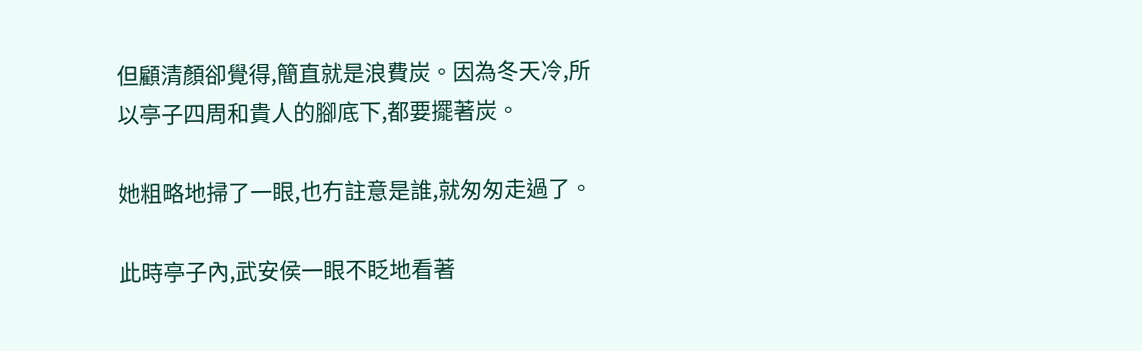但顧清顏卻覺得,簡直就是浪費炭。因為冬天冷,所以亭子四周和貴人的腳底下,都要擺著炭。

她粗略地掃了一眼,也冇註意是誰,就匆匆走過了。

此時亭子內,武安侯一眼不眨地看著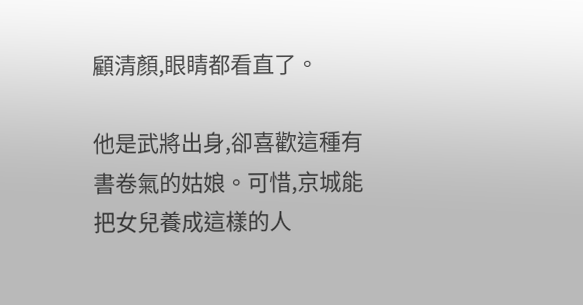顧清顏,眼睛都看直了。

他是武將出身,卻喜歡這種有書卷氣的姑娘。可惜,京城能把女兒養成這樣的人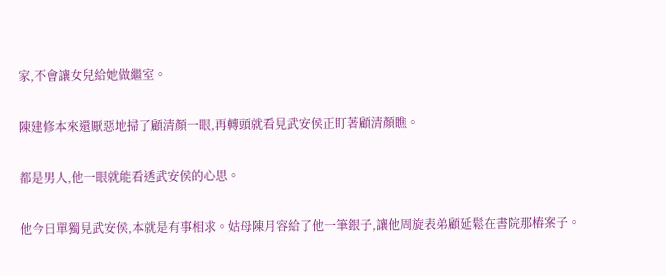家,不會讓女兒給她做繼室。

陳建修本來還厭惡地掃了顧清顏一眼,再轉頭就看見武安侯正盯著顧清顏瞧。

都是男人,他一眼就能看透武安侯的心思。

他今日單獨見武安侯,本就是有事相求。姑母陳月容給了他一筆銀子,讓他周旋表弟顧延鬆在書院那樁案子。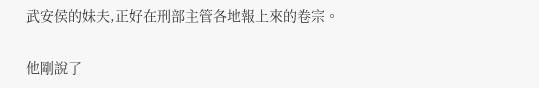武安侯的妹夫,正好在刑部主管各地報上來的卷宗。

他剛說了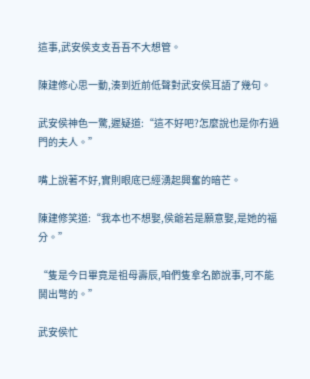這事,武安侯支支吾吾不大想管。

陳建修心思一動,湊到近前低聲對武安侯耳語了幾句。

武安侯神色一驚,遲疑道:“這不好吧?怎麼說也是你冇過門的夫人。”

嘴上說著不好,實則眼底已經湧起興奮的暗芒。

陳建修笑道:“我本也不想娶,侯爺若是願意娶,是她的福分。”

“隻是今日畢竟是祖母壽辰,咱們隻拿名節說事,可不能鬨出彆的。”

武安侯忙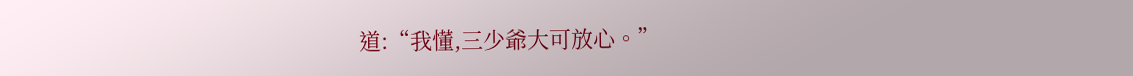道:“我懂,三少爺大可放心。”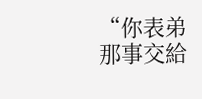“你表弟那事交給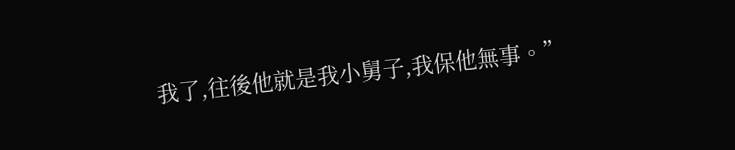我了,往後他就是我小舅子,我保他無事。”